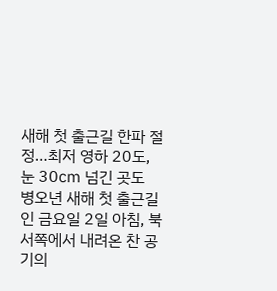새해 첫 출근길 한파 절정…최저 영하 20도, 눈 30㎝ 넘긴 곳도
병오년 새해 첫 출근길인 금요일 2일 아침, 북서쪽에서 내려온 찬 공기의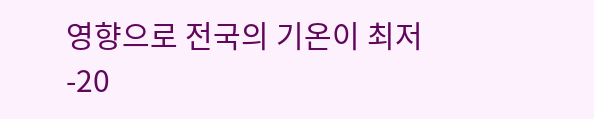영향으로 전국의 기온이 최저 -20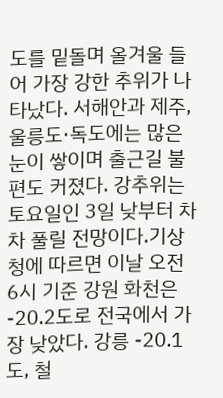도를 밑돌며 올겨울 들어 가장 강한 추위가 나타났다. 서해안과 제주, 울릉도·독도에는 많은 눈이 쌓이며 출근길 불편도 커졌다. 강추위는 토요일인 3일 낮부터 차차 풀릴 전망이다.기상청에 따르면 이날 오전 6시 기준 강원 화천은 -20.2도로 전국에서 가장 낮았다. 강릉 -20.1도, 철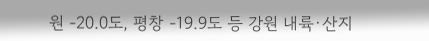원 -20.0도, 평창 -19.9도 등 강원 내륙·산지